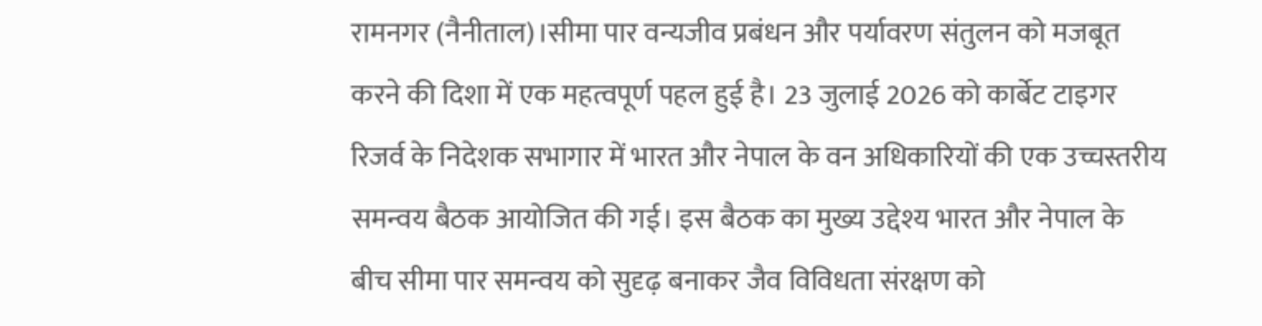रामनगर (नैनीताल)।सीमा पार वन्यजीव प्रबंधन और पर्यावरण संतुलन को मजबूत करने की दिशा में एक महत्वपूर्ण पहल हुई है। 23 जुलाई 2026 को कार्बेट टाइगर रिजर्व के निदेशक सभागार में भारत और नेपाल के वन अधिकारियों की एक उच्चस्तरीय समन्वय बैठक आयोजित की गई। इस बैठक का मुख्य उद्देश्य भारत और नेपाल के बीच सीमा पार समन्वय को सुदृढ़ बनाकर जैव विविधता संरक्षण को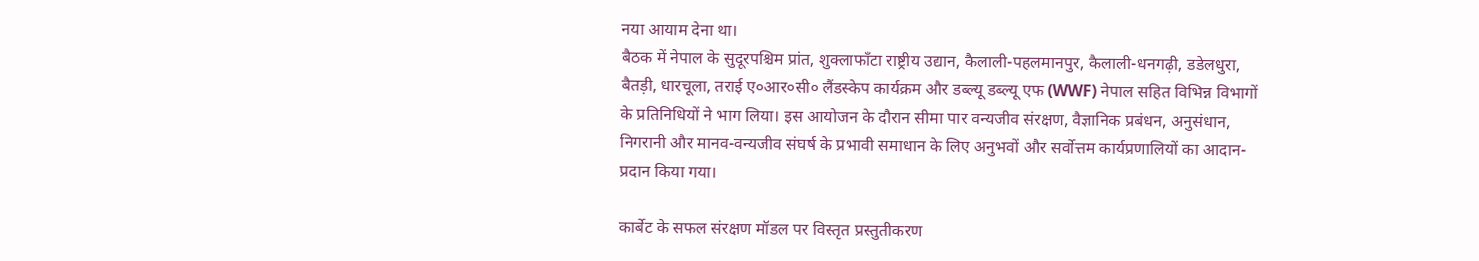नया आयाम देना था।
बैठक में नेपाल के सुदूरपश्चिम प्रांत, शुक्लाफाँटा राष्ट्रीय उद्यान, कैलाली-पहलमानपुर, कैलाली-धनगढ़ी, डडेलधुरा, बैतड़ी, धारचूला, तराई ए०आर०सी० लैंडस्केप कार्यक्रम और डब्ल्यू डब्ल्यू एफ (WWF) नेपाल सहित विभिन्न विभागों के प्रतिनिधियों ने भाग लिया। इस आयोजन के दौरान सीमा पार वन्यजीव संरक्षण, वैज्ञानिक प्रबंधन, अनुसंधान, निगरानी और मानव-वन्यजीव संघर्ष के प्रभावी समाधान के लिए अनुभवों और सर्वोत्तम कार्यप्रणालियों का आदान-प्रदान किया गया।

कार्बेट के सफल संरक्षण मॉडल पर विस्तृत प्रस्तुतीकरण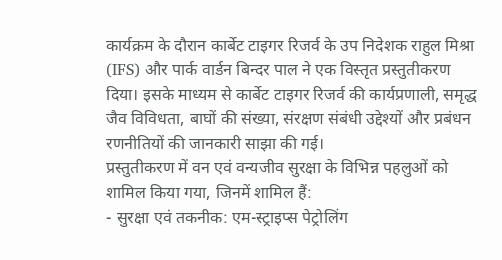कार्यक्रम के दौरान कार्बेट टाइगर रिजर्व के उप निदेशक राहुल मिश्रा (IFS) और पार्क वार्डन बिन्दर पाल ने एक विस्तृत प्रस्तुतीकरण दिया। इसके माध्यम से कार्बेट टाइगर रिजर्व की कार्यप्रणाली, समृद्ध जैव विविधता, बाघों की संख्या, संरक्षण संबंधी उद्देश्यों और प्रबंधन रणनीतियों की जानकारी साझा की गई।
प्रस्तुतीकरण में वन एवं वन्यजीव सुरक्षा के विभिन्न पहलुओं को शामिल किया गया, जिनमें शामिल हैं:
- सुरक्षा एवं तकनीक: एम-स्ट्राइप्स पेट्रोलिंग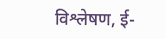विश्लेषण, ई-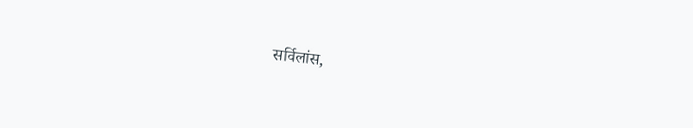सर्विलांस,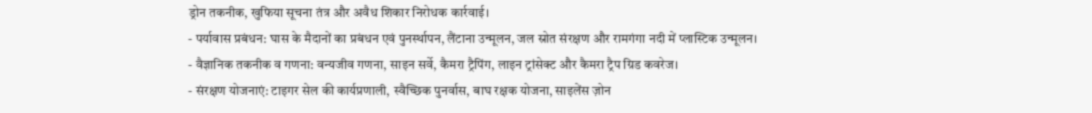ड्रोन तकनीक, खुफिया सूचना तंत्र और अवैध शिकार निरोधक कार्रवाई।
- पर्यावास प्रबंधन: घास के मैदानों का प्रबंधन एवं पुनर्स्थापन, लैंटाना उन्मूलन, जल स्रोत संरक्षण और रामगंगा नदी में प्लास्टिक उन्मूलन।
- वैज्ञानिक तकनीक व गणना: वन्यजीव गणना, साइन सर्वे, कैमरा ट्रैपिंग, लाइन ट्रांसेक्ट और कैमरा ट्रैप ग्रिड कवरेज।
- संरक्षण योजनाएं: टाइगर सेल की कार्यप्रणाली, स्वैच्छिक पुनर्वास, बाघ रक्षक योजना, साइलेंस ज़ोन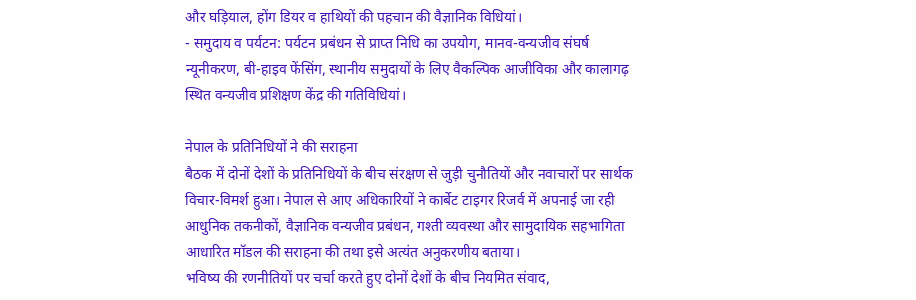और घड़ियाल, होंग डियर व हाथियों की पहचान की वैज्ञानिक विधियां।
- समुदाय व पर्यटन: पर्यटन प्रबंधन से प्राप्त निधि का उपयोग, मानव-वन्यजीव संघर्ष न्यूनीकरण, बी-हाइव फेंसिंग, स्थानीय समुदायों के लिए वैकल्पिक आजीविका और कालागढ़ स्थित वन्यजीव प्रशिक्षण केंद्र की गतिविधियां।

नेपाल के प्रतिनिधियों ने की सराहना
बैठक में दोनों देशों के प्रतिनिधियों के बीच संरक्षण से जुड़ी चुनौतियों और नवाचारों पर सार्थक विचार-विमर्श हुआ। नेपाल से आए अधिकारियों ने कार्बेट टाइगर रिजर्व में अपनाई जा रही आधुनिक तकनीकों, वैज्ञानिक वन्यजीव प्रबंधन, गश्ती व्यवस्था और सामुदायिक सहभागिता आधारित मॉडल की सराहना की तथा इसे अत्यंत अनुकरणीय बताया।
भविष्य की रणनीतियों पर चर्चा करते हुए दोनों देशों के बीच नियमित संवाद,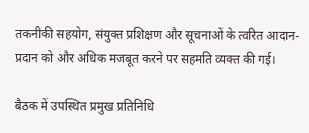तकनीकी सहयोग, संयुक्त प्रशिक्षण और सूचनाओं के त्वरित आदान-प्रदान को और अधिक मजबूत करने पर सहमति व्यक्त की गई।

बैठक में उपस्थित प्रमुख प्रतिनिधि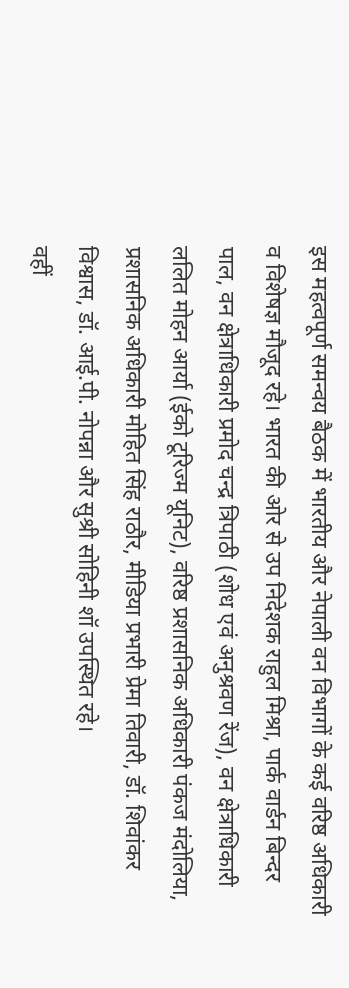इस महत्वपूर्ण समन्वय बैठक में भारतीय और नेपाली वन विभागों के कई वरिष्ठ अधिकारी व विशेषज्ञ मौजूद रहे। भारत की ओर से उप निदेशक राहुल मिश्रा, पार्क वार्डन बिन्दर पाल, वन क्षेत्राधिकारी प्रमोद चन्द्र त्रिपाठी (शोध एवं अनुश्रवण रेंज), वन क्षेत्राधिकारी ललित मोहन आर्या (ईको टूरिज्म यूनिट), वरिष्ठ प्रशासनिक अधिकारी पंकज मंदोलिया, प्रशासनिक अधिकारी मोहित सिंह राठौर, मीडिया प्रभारी प्रेमा तिवारी, डॉ. शिवांकर विश्वास, डॉ. आई.पी. नोपन्ना और सुश्री सोहिनी शॉ उपस्थित रहे।
वहीं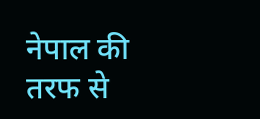नेपाल की तरफ से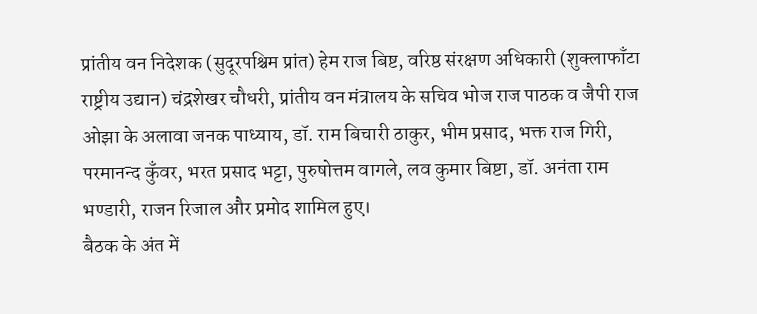प्रांतीय वन निदेशक (सुदूरपश्चिम प्रांत) हेम राज बिष्ट, वरिष्ठ संरक्षण अधिकारी (शुक्लाफाँटा राष्ट्रीय उद्यान) चंद्रशेखर चौधरी, प्रांतीय वन मंत्रालय के सचिव भोज राज पाठक व जैपी राज ओझा के अलावा जनक पाध्याय, डॉ. राम बिचारी ठाकुर, भीम प्रसाद, भक्त राज गिरी, परमानन्द कुँवर, भरत प्रसाद भट्टा, पुरुषोत्तम वागले, लव कुमार बिष्टा, डॉ. अनंता राम भण्डारी, राजन रिजाल और प्रमोद शामिल हुए।
बैठक के अंत में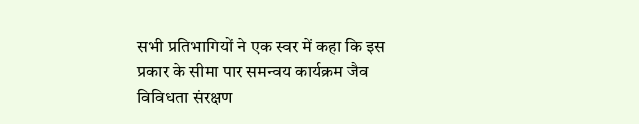सभी प्रतिभागियों ने एक स्वर में कहा कि इस प्रकार के सीमा पार समन्वय कार्यक्रम जैव विविधता संरक्षण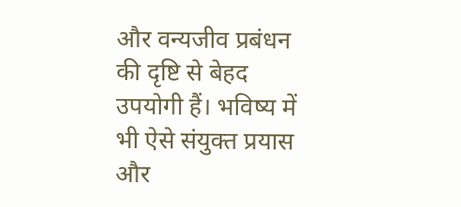और वन्यजीव प्रबंधन की दृष्टि से बेहद उपयोगी हैं। भविष्य में भी ऐसे संयुक्त प्रयास और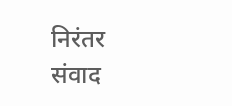निरंतर संवाद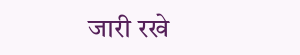जारी रखे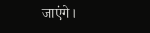जाएंगे।